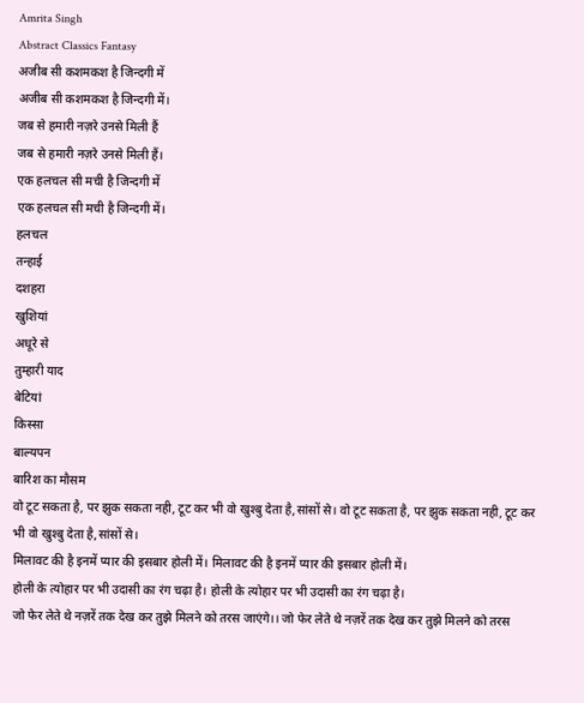Amrita Singh
Abstract Classics Fantasy
अजीब सी कशमकश है जिन्दगी में
अजीब सी कशमकश है जिन्दगी में।
जब से हमारी नज़रे उनसे मिली हैं
जब से हमारी नज़रे उनसे मिली हैं।
एक हलचल सी मची है जिन्दगी में
एक हलचल सी मची है जिन्दगी में।
हलचल
तन्हाई
दशहरा
खुशियां
अधूरे से
तुम्हारी याद
बेटियां
किस्सा
बाल्यपन
बारिश का मौसम
वो टूट सकता है, पर झुक सकता नही, टूट कर भी वो खुश्बु देता है,सांसों से। वो टूट सकता है, पर झुक सकता नही, टूट कर भी वो खुश्बु देता है,सांसों से।
मिलावट की है इनमें प्यार की इसबार होली में। मिलावट की है इनमें प्यार की इसबार होली में।
होली के त्योहार पर भी उदासी का रंग चढ़ा है। होली के त्योहार पर भी उदासी का रंग चढ़ा है।
जो फेर लेते थे नज़रें तक देख कर तुझे मिलने को तरस जाएंगे।। जो फेर लेते थे नज़रें तक देख कर तुझे मिलने को तरस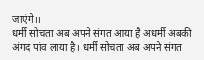जाएंगे।।
धर्मी सोचता अब अपने संगत आया है अधर्मी अबकी अंगद पांव लाया है। धर्मी सोचता अब अपने संगत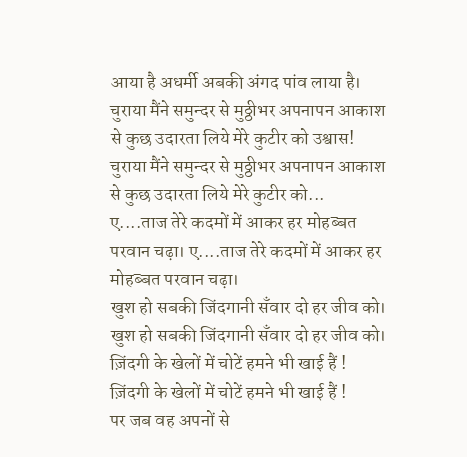आया है अधर्मी अबकी अंगद पांव लाया है।
चुराया मैंने समुन्दर से मुठ्ठीभर अपनापन आकाश से कुछ उदारता लिये मेरे कुटीर को उश्वास! चुराया मैंने समुन्दर से मुठ्ठीभर अपनापन आकाश से कुछ उदारता लिये मेरे कुटीर को...
ए....ताज तेरे कदमों में आकर हर मोहब्बत परवान चढ़ा। ए....ताज तेरे कदमों में आकर हर मोहब्बत परवान चढ़ा।
खुश हो सबकी जिंदगानी सँवार दो हर जीव को। खुश हो सबकी जिंदगानी सँवार दो हर जीव को।
ज़िंदगी के खेलों में चोटें हमने भी खाई हैं ! ज़िंदगी के खेलों में चोटें हमने भी खाई हैं !
पर जब वह अपनों से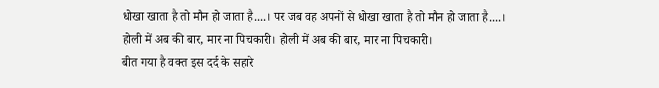धोखा खाता है तो मौन हो जाता है....। पर जब वह अपनों से धोखा खाता है तो मौन हो जाता है....।
होली में अब की बार, मार ना पिचकारी। होली में अब की बार, मार ना पिचकारी।
बीत गया है वक्त इस दर्द के सहारे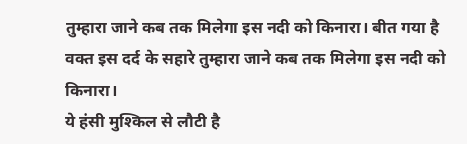तुम्हारा जाने कब तक मिलेगा इस नदी को किनारा। बीत गया है वक्त इस दर्द के सहारे तुम्हारा जाने कब तक मिलेगा इस नदी को किनारा।
ये हंसी मुश्किल से लौटी है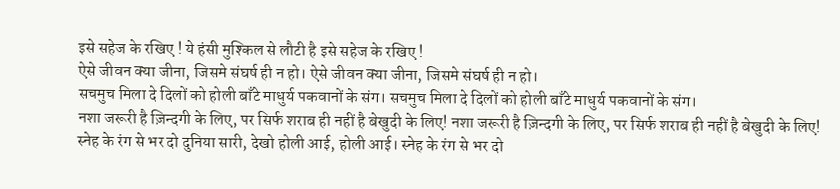इसे सहेज के रखिए ! ये हंसी मुश्किल से लौटी है इसे सहेज के रखिए !
ऐसे जीवन क्या जीना, जिसमे संघर्ष ही न हो। ऐसे जीवन क्या जीना, जिसमे संघर्ष ही न हो।
सचमुच मिला दे दिलों को होली बाँटे माधुर्य पकवानों के संग। सचमुच मिला दे दिलों को होली बाँटे माधुर्य पकवानों के संग।
नशा जरूरी है ज़िन्दगी के लिए, पर सिर्फ शराब ही नहीं है बेखुदी के लिए! नशा जरूरी है ज़िन्दगी के लिए, पर सिर्फ शराब ही नहीं है बेखुदी के लिए!
स्नेह के रंग से भर दो दुनिया सारी, देखो होली आई, होली आई। स्नेह के रंग से भर दो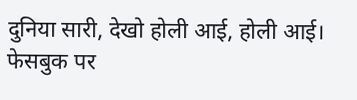दुनिया सारी, देखो होली आई, होली आई।
फेसबुक पर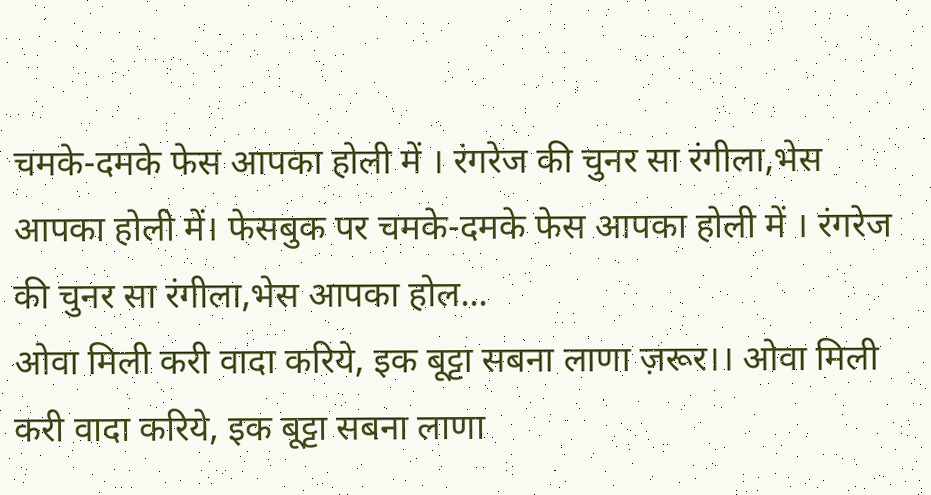चमके-दमके फेस आपका होली में । रंगरेज की चुनर सा रंगीला,भेस आपका होली में। फेसबुक पर चमके-दमके फेस आपका होली में । रंगरेज की चुनर सा रंगीला,भेस आपका होल...
ओवा मिली करी वादा करिये, इक बूट्टा सबना लाणा ज़रूर।। ओवा मिली करी वादा करिये, इक बूट्टा सबना लाणा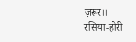ज़रूर।।
रसिया-होरी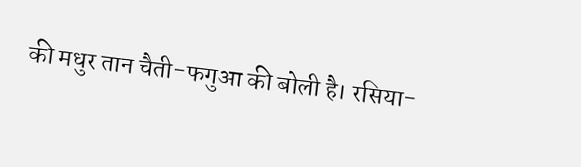की मधुर तान चैती-फगुआ की बोली है। रसिया-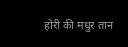होरी की मधुर तान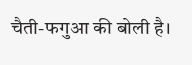चैती-फगुआ की बोली है।